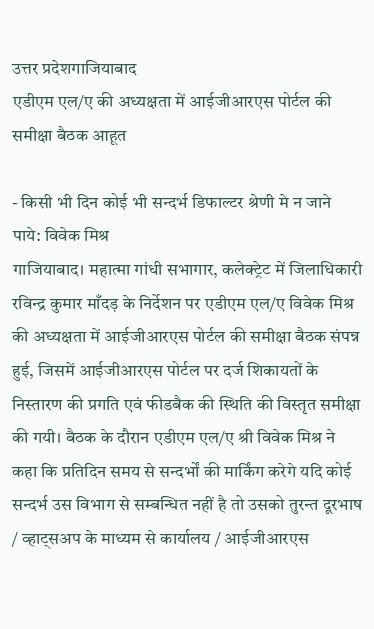उत्तर प्रदेशगाजियाबाद
एडीएम एल/ए की अध्यक्षता में आईजीआरएस पोर्टल की समीक्षा बैठक आहूत

- किसी भी दिन कोई भी सन्दर्भ डिफाल्टर श्रेणी मे न जाने पाये: विवेक मिश्र
गाजियाबाद। महात्मा गांधी सभागार, कलेक्ट्रेट में जिलाधिकारी रविन्द्र कुमार माँदड़ के निर्देशन पर एडीएम एल/ए विवेक मिश्र की अध्यक्षता में आईजीआरएस पोर्टल की समीक्षा बैठक संपन्न हुई, जिसमें आईजीआरएस पोर्टल पर दर्ज शिकायतों के निस्तारण की प्रगति एवं फीडबैक की स्थिति की विस्तृत समीक्षा की गयी। बैठक के दौरान एडीएम एल/ए श्री विवेक मिश्र ने कहा कि प्रतिदिन समय से सन्दर्भों की मार्किंग करेगे यदि कोई सन्दर्भ उस विभाग से सम्बन्धित नहीं है तो उसको तुरन्त दूरभाष / व्हाट्सअप के माध्यम से कार्यालय / आईजीआरएस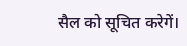सैल को सूचित करेगें।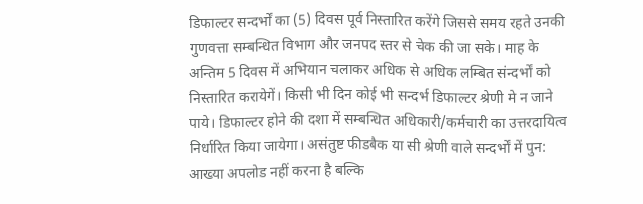डिफाल्टर सन्दर्भों का (5) दिवस पूर्व निस्तारित करेंगे जिससे समय रहते उनकी गुणवत्ता सम्बन्धित विभाग और जनपद स्तर से चेक की जा सके। माह के अन्तिम 5 दिवस में अभियान चलाकर अधिक से अधिक लम्बित संन्दर्भों को निस्तारित करायेगें। किसी भी दिन कोई भी सन्दर्भ डिफाल्टर श्रेणी मे न जाने पाये। डिफाल्टर होने की दशा में सम्बन्धित अधिकारी/कर्मचारी का उत्तरदायित्व निर्धारित किया जायेगा। असंतुष्ट फीडबैक या सी श्रेणी वाले सन्दर्भों में पुन: आख्या अपलोड नहीं करना है बल्कि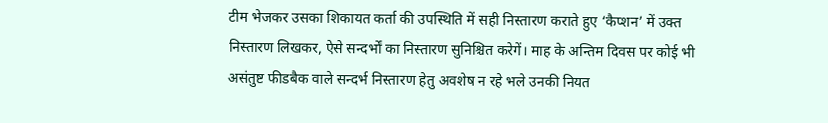टीम भेजकर उसका शिकायत कर्ता की उपस्थिति में सही निस्तारण कराते हुए ‘कैप्शन’ में उक्त निस्तारण लिखकर, ऐसे सन्दर्भों का निस्तारण सुनिश्चित करेगें। माह के अन्तिम दिवस पर कोई भी असंतुष्ट फीडबैक वाले सन्दर्भ निस्तारण हेतु अवशेष न रहे भले उनकी नियत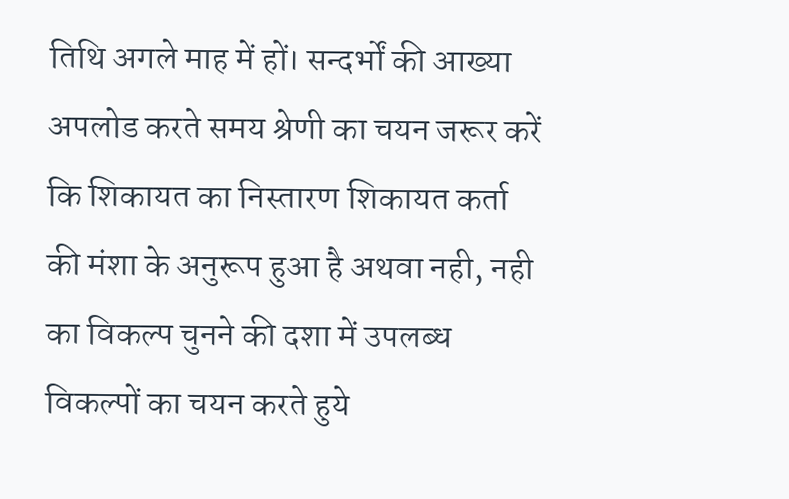तिथि अगले माह में हों। सन्दर्भों की आख्या अपलोड करते समय श्रेणी का चयन जरूर करें कि शिकायत का निस्तारण शिकायत कर्ता की मंशा के अनुरूप हुआ है अथवा नही, नही का विकल्प चुनने की दशा में उपलब्ध विकल्पों का चयन करते हुये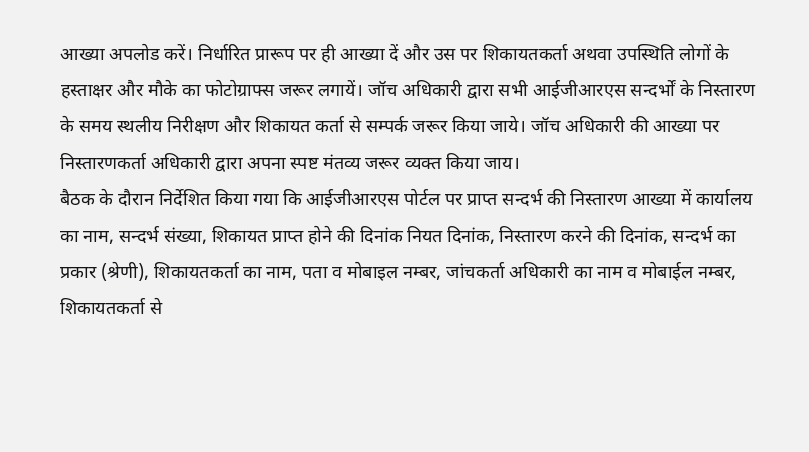आख्या अपलोड करें। निर्धारित प्रारूप पर ही आख्या दें और उस पर शिकायतकर्ता अथवा उपस्थिति लोगों के हस्ताक्षर और मौके का फोटोग्राफ्स जरूर लगायें। जॉच अधिकारी द्वारा सभी आईजीआरएस सन्दर्भों के निस्तारण के समय स्थलीय निरीक्षण और शिकायत कर्ता से सम्पर्क जरूर किया जाये। जॉच अधिकारी की आख्या पर निस्तारणकर्ता अधिकारी द्वारा अपना स्पष्ट मंतव्य जरूर व्यक्त किया जाय।
बैठक के दौरान निर्देशित किया गया कि आईजीआरएस पोर्टल पर प्राप्त सन्दर्भ की निस्तारण आख्या में कार्यालय का नाम, सन्दर्भ संख्या, शिकायत प्राप्त होने की दिनांक नियत दिनांक, निस्तारण करने की दिनांक, सन्दर्भ का प्रकार (श्रेणी), शिकायतकर्ता का नाम, पता व मोबाइल नम्बर, जांचकर्ता अधिकारी का नाम व मोबाईल नम्बर, शिकायतकर्ता से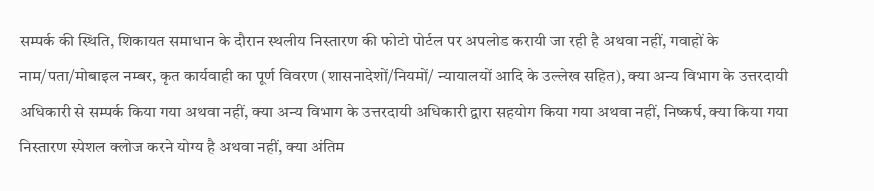सम्पर्क की स्थिति, शिकायत समाधान के दौरान स्थलीय निस्तारण की फोटो पोर्टल पर अपलोड करायी जा रही है अथवा नहीं, गवाहों के नाम/पता/मोबाइल नम्बर, कृत कार्यवाही का पूर्ण विवरण (शासनादेशों/नियमों/ न्यायालयों आदि के उल्लेख सहित), क्या अन्य विभाग के उत्तरदायी अधिकारी से सम्पर्क किया गया अथवा नहीं, क्या अन्य विभाग के उत्तरदायी अधिकारी द्वारा सहयोग किया गया अथवा नहीं, निष्कर्ष, क्या किया गया निस्तारण स्पेशल क्लोज करने योग्य है अथवा नहीं, क्या अंतिम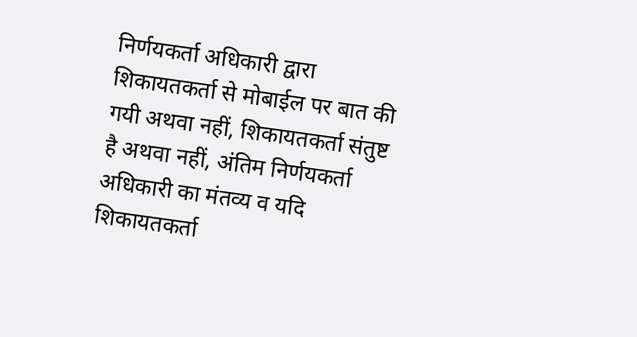निर्णयकर्ता अधिकारी द्वारा शिकायतकर्ता से मोबाईल पर बात की गयी अथवा नहीं, शिकायतकर्ता संतुष्ट है अथवा नहीं, अंतिम निर्णयकर्ता अधिकारी का मंतव्य व यदि शिकायतकर्ता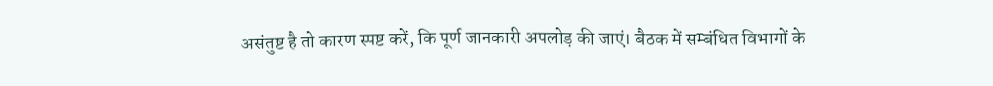असंतुष्ट है तो कारण स्पष्ट करें, कि पूर्ण जानकारी अपलोड़ की जाएं। बैठक में सम्बंधित विभागों के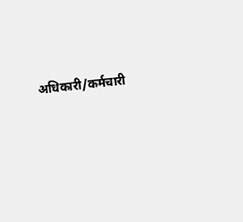अधिकारी/कर्मचारी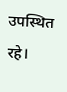उपस्थित रहे।